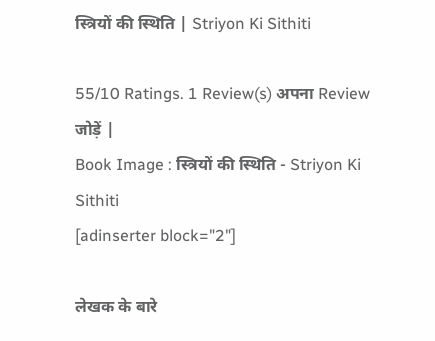स्त्रियों की स्थिति | Striyon Ki Sithiti

55/10 Ratings. 1 Review(s) अपना Review जोड़ें |
Book Image : स्त्रियों की स्थिति - Striyon Ki Sithiti
[adinserter block="2"]

लेखक के बारे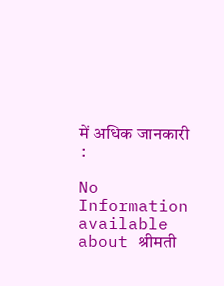में अधिक जानकारी :

No Information available about श्रीमती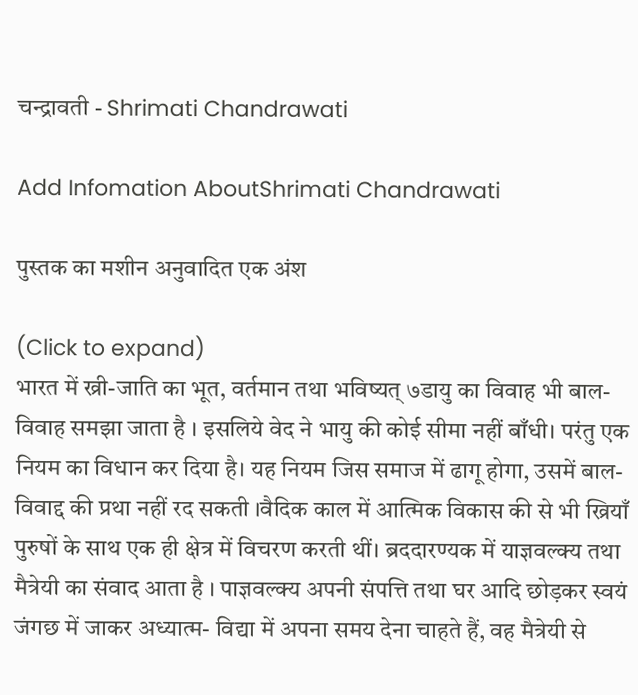चन्द्रावती - Shrimati Chandrawati

Add Infomation AboutShrimati Chandrawati

पुस्तक का मशीन अनुवादित एक अंश

(Click to expand)
भारत में ख्री-जाति का भूत, वर्तमान तथा भविष्यत्‌ ७डायु का विवाह भी बाल-विवाह समझा जाता है । इसलिये वेद ने भायु की कोई सीमा नहीं बाँधी। परंतु एक नियम का विधान कर दिया है। यह नियम जिस समाज में ढागू होगा, उसमें बाल-विवाद्द की प्रथा नहीं रद सकती ।वैदिक काल में आत्मिक विकास की से भी ख्रियाँ पुरुषों के साथ एक ही क्षेत्र में विचरण करती थीं। ब्रददारण्यक में याज्ञवल्क्य तथा मैत्रेयी का संवाद आता है । पाज्ञवल्क्य अपनी संपत्ति तथा घर आदि छोड़कर स्वयं जंगछ में जाकर अध्यात्म- विद्या में अपना समय देना चाहते हैं, वह मैत्रेयी से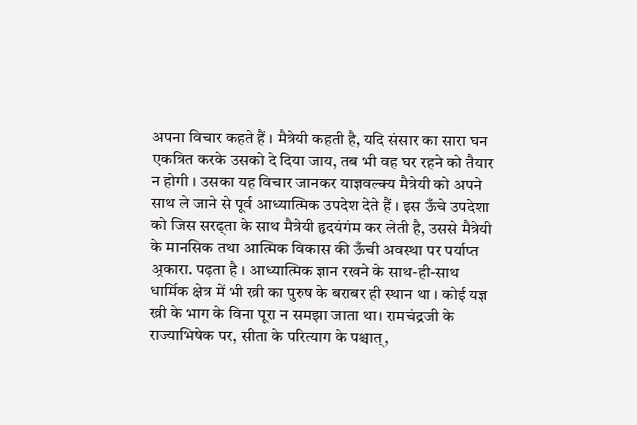अपना विचार कहते हैं । मैत्रेयी कहती है, यदि संसार का सारा घन एकत्रित करके उसको दे दिया जाय, तब भी वह घर रहने को तैयार न होगी । उसका यह विचार जानकर याज्ञवल्क्य मैत्रेयी को अपने साथ ले जाने से पूर्व आध्यात्मिक उपदेश देते हैं । इस ऊँचे उपदेशा को जिस सरढ्ता के साथ मैत्रेयी हृदयंगंम कर लेती है, उससे मैत्रेयी के मानसिक तथा आत्मिक विकास की ऊँची अवस्था पर पर्याप्त अ्रकारा. पढ़ता है । आध्यात्मिक ज्ञान रखने के साथ-ही-साथ धार्मिक क्षेत्र में भी ख्री का पुरुष के बराबर ही स्थान था । कोई यज्ञ ख्री के भाग के विना पूरा न समझा जाता था। रामचंद्रजी के राज्याभिषेक पर, सीता के परित्याग के पश्चात्‌,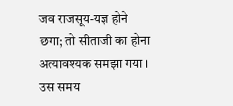जव राजसूय-यज्ञ होने छगा; तो सीताजी का होना अत्यावश्यक समझा गया । उस समय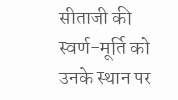सीताजी की स्वर्ण-मूर्ति को उनके स्थान पर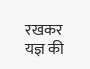रखकर यज्ञ की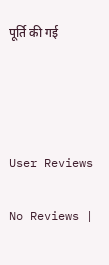पूर्ति की गई




User Reviews

No Reviews |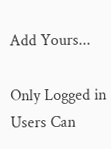Add Yours...

Only Logged in Users Can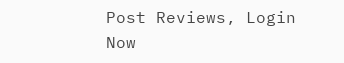Post Reviews, Login Now